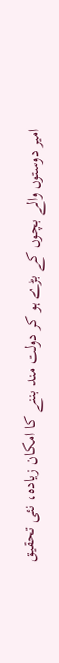امیر دوستوں والے بچوں کے بڑے ہو کر دولت مند بننے کا امکان زیادہ، نئی تحقیق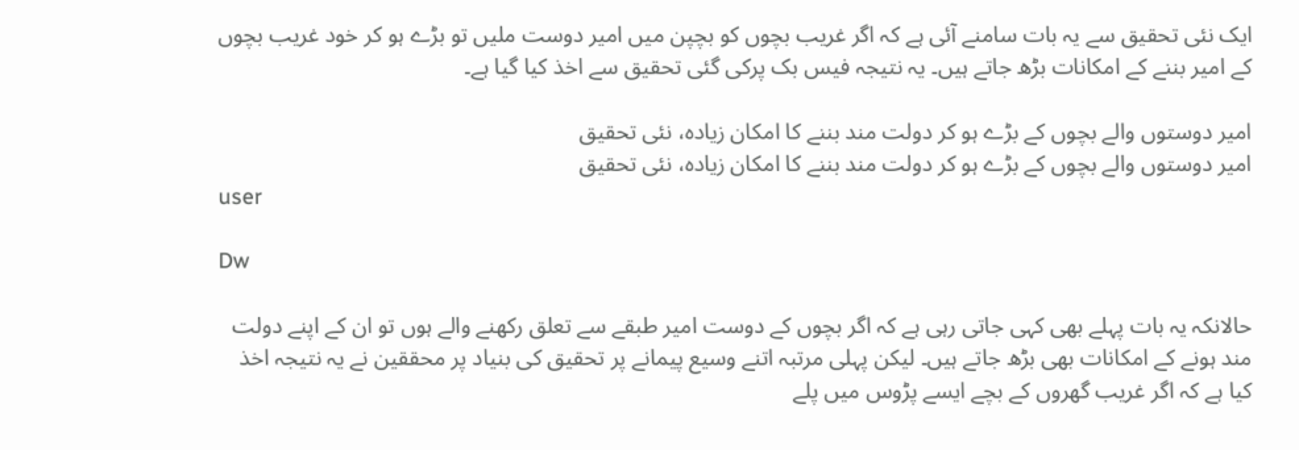ایک نئی تحقیق سے یہ بات سامنے آئی ہے کہ اگر غریب بچوں کو بچپن میں امیر دوست ملیں تو بڑے ہو کر خود غریب بچوں کے امیر بننے کے امکانات بڑھ جاتے ہیں۔ یہ نتیجہ فیس بک پرکی گئی تحقیق سے اخذ کیا گیا ہے۔

امیر دوستوں والے بچوں کے بڑے ہو کر دولت مند بننے کا امکان زیادہ، نئی تحقیق
امیر دوستوں والے بچوں کے بڑے ہو کر دولت مند بننے کا امکان زیادہ، نئی تحقیق
user

Dw

حالانکہ یہ بات پہلے بھی کہی جاتی رہی ہے کہ اگر بچوں کے دوست امیر طبقے سے تعلق رکھنے والے ہوں تو ان کے اپنے دولت مند ہونے کے امکانات بھی بڑھ جاتے ہیں۔ لیکن پہلی مرتبہ اتنے وسیع پیمانے پر تحقیق کی بنیاد پر محققین نے یہ نتیجہ اخذ کیا ہے کہ اگر غریب گھروں کے بچے ایسے پڑوس میں پلے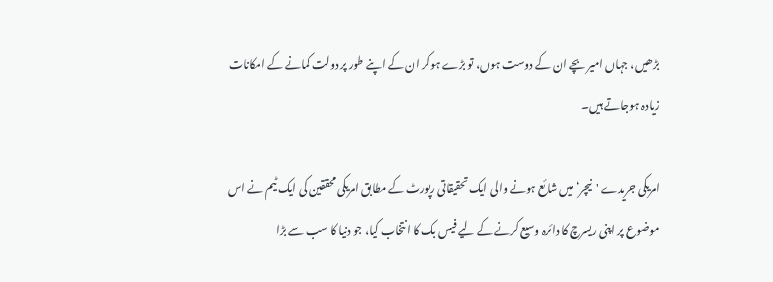بڑھیں، جہاں امیر بچے ان کے دوست ہوں، تو بڑے ہوکر ان کے اپنے طور پر دولت کمانے کے امکانات زیادہ ہوجاتے ہیں۔

امریکی جریدے 'نیچر‘ میں شائع ہونے والی ایک تحقیقاتی رپورٹ کے مطابق امریکی محققین کی ایک ٹیم نے اس موضوع پر اپنی ریسرچ کا دائرہ وسیع کرنے کے لیے فیس بک کا انتخاب کیا، جو دنیا کا سب سے بڑا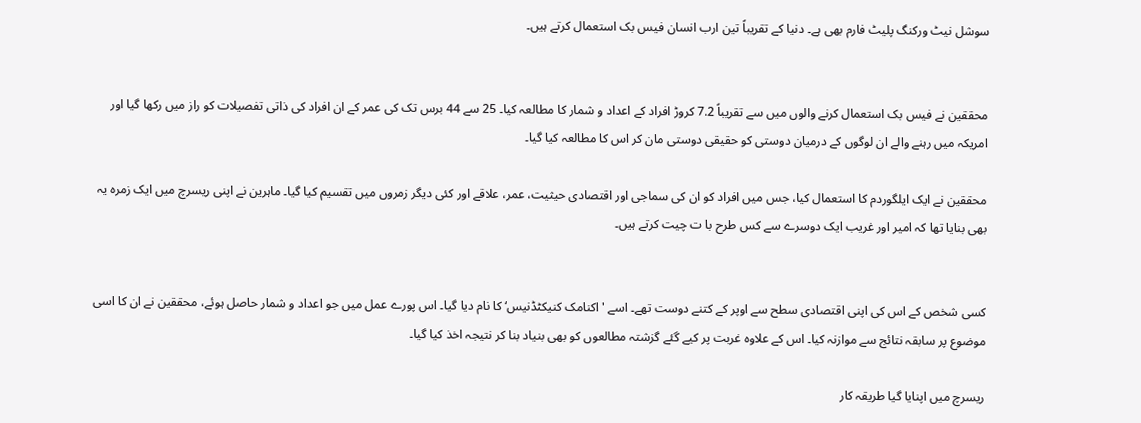سوشل نیٹ ورکنگ پلیٹ فارم بھی ہے۔ دنیا کے تقریباً تین ارب انسان فیس بک استعمال کرتے ہیں۔


محققین نے فیس بک استعمال کرنے والوں میں سے تقریباً 7.2 کروڑ افراد کے اعداد و شمار کا مطالعہ کیا۔ 25 سے 44 برس تک کی عمر کے ان افراد کی ذاتی تفصیلات کو راز میں رکھا گیا اور امریکہ میں رہنے والے ان لوگوں کے درمیان دوستی کو حقیقی دوستی مان کر اس کا مطالعہ کیا گیا۔

محققین نے ایک ایلگوردم کا استعمال کیا، جس میں افراد کو ان کی سماجی اور اقتصادی حیثیت، عمر، علاقے اور کئی دیگر زمروں میں تقسیم کیا گیا۔ ماہرین نے اپنی ریسرچ میں ایک زمرہ یہ بھی بنایا تھا کہ امیر اور غریب ایک دوسرے سے کس طرح با ت چیت کرتے ہیں۔


کسی شخص کے اس کی اپنی اقتصادی سطح سے اوپر کے کتنے دوست تھے۔ اسے 'اکنامک کنیکٹڈنیس‘ کا نام دیا گیا۔ اس پورے عمل میں جو اعداد و شمار حاصل ہوئے، محققین نے ان کا اسی موضوع پر سابقہ نتائج سے موازنہ کیا۔ اس کے علاوہ غربت پر کیے گئے گزشتہ مطالعوں کو بھی بنیاد بنا کر نتیجہ اخذ کیا گیا۔

ریسرچ میں اپنایا گیا طریقہ کار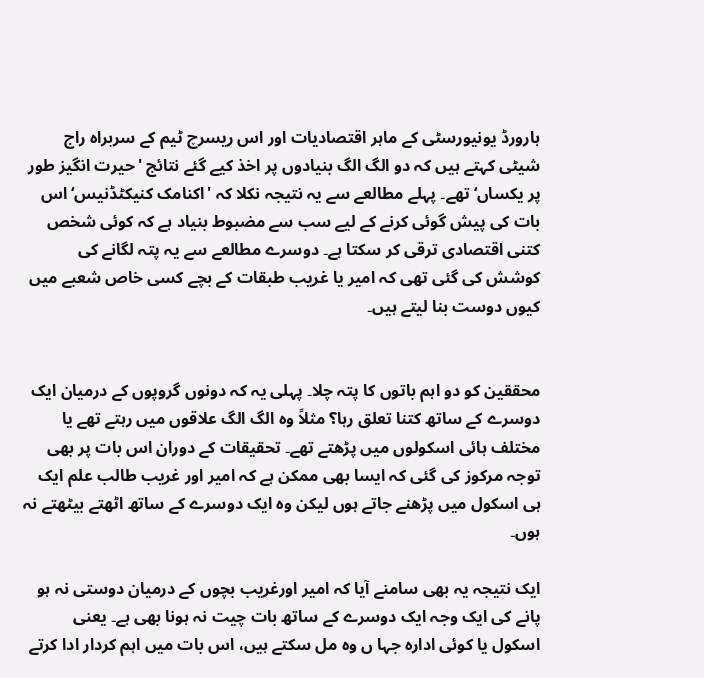ہارورڈ یونیورسٹی کے ماہر اقتصادیات اور اس ریسرچ ٹیم کے سربراہ راج شیٹی کہتے ہیں کہ دو الگ الگ بنیادوں پر اخذ کیے گئے نتائج 'حیرت انگیز طور پر یکساں‘ تھے۔ پہلے مطالعے سے یہ نتیجہ نکلا کہ 'اکنامک کنیکٹڈنیس‘ اس بات کی پیش گوئی کرنے کے لیے سب سے مضبوط بنیاد ہے کہ کوئی شخص کتنی اقتصادی ترقی کر سکتا ہے۔ دوسرے مطالعے سے یہ پتہ لگانے کی کوشش کی گئی تھی کہ امیر یا غریب طبقات کے بچے کسی خاص شعبے میں کیوں دوست بنا لیتے ہیں۔


محققین کو دو اہم باتوں کا پتہ چلا۔ پہلی یہ کہ دونوں گروپوں کے درمیان ایک دوسرے کے ساتھ کتنا تعلق رہا؟ مثلاً وہ الگ الگ علاقوں میں رہتے تھے یا مختلف ہائی اسکولوں میں پڑھتے تھے۔ تحقیقات کے دوران اس بات پر بھی توجہ مرکوز کی گئی کہ ایسا بھی ممکن ہے کہ امیر اور غریب طالب علم ایک ہی اسکول میں پڑھنے جاتے ہوں لیکن وہ ایک دوسرے کے ساتھ اٹھتے بیٹھتے نہ ہوں۔

ایک نتیجہ یہ بھی سامنے آیا کہ امیر اورغریب بچوں کے درمیان دوستی نہ ہو پانے کی ایک وجہ ایک دوسرے کے ساتھ بات چیت نہ ہونا بھی ہے۔ یعنی اسکول یا کوئی ادارہ جہا ں وہ مل سکتے ہیں، اس بات میں اہم کردار ادا کرتے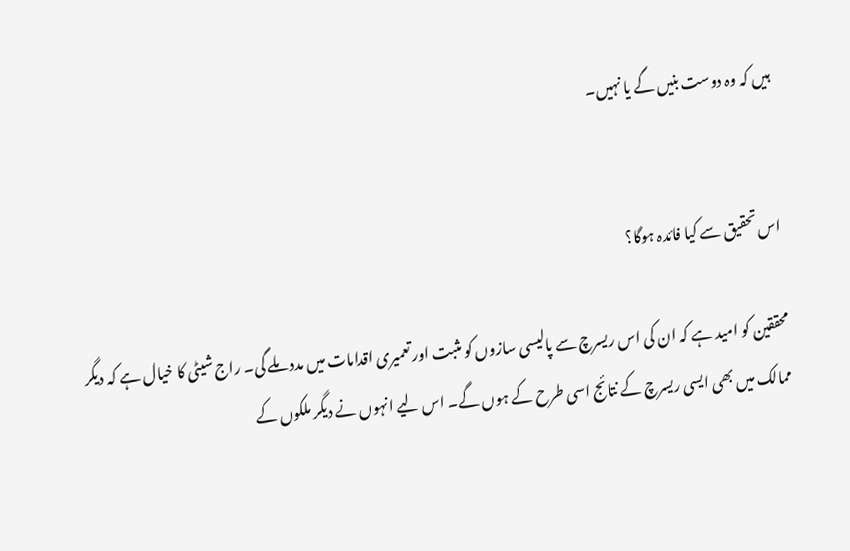ہیں کہ وہ دوست بنیں گے یا نہیں۔


اس تحقیق سے کیا فائدہ ہوگا؟

محققین کو امید ہے کہ ان کی اس ریسرچ سے پالیسی سازوں کو مثبت اور تعمیری اقدامات میں مدد ملے گی۔ راج شیٹی کا خیال ہے کہ دیگر ممالک میں بھی ایسی ریسرچ کے نتائج اسی طرح کے ہوں گے۔ اس لیے انہوں نے دیگر ملکوں کے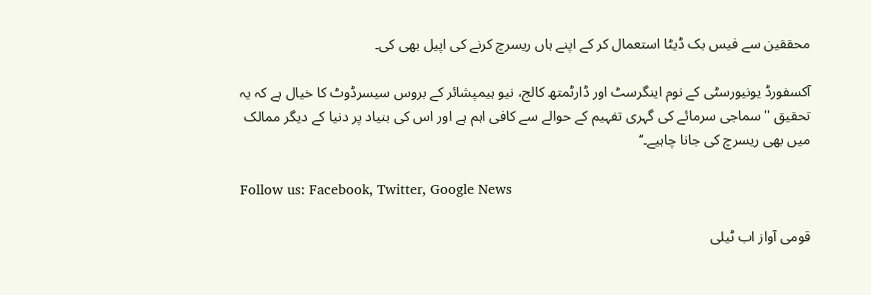محققین سے فیس بک ڈیٹا استعمال کر کے اپنے ہاں ریسرچ کرنے کی اپیل بھی کی۔

آکسفورڈ یونیورسٹی کے نوم اینگرسٹ اور ڈارٹمتھ کالج، نیو ہیمپشائر کے بروس سیسرڈوٹ کا خیال ہے کہ یہ تحقیق ''سماجی سرمائے کی گہری تفہیم کے حوالے سے کافی اہم ہے اور اس کی بنیاد پر دنیا کے دیگر ممالک میں بھی ریسرچ کی جانا چاہیے۔‘‘

Follow us: Facebook, Twitter, Google News

قومی آواز اب ٹیلی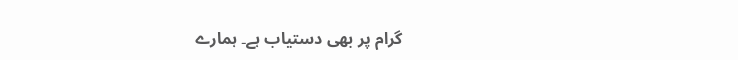گرام پر بھی دستیاب ہے۔ ہمارے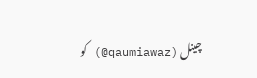چینل (qaumiawaz@) کو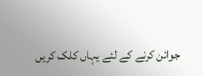جوائن کرنے کے لئے یہاں کلک کریں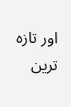اور تازہ ترین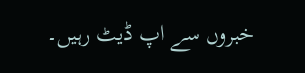خبروں سے اپ ڈیٹ رہیں۔